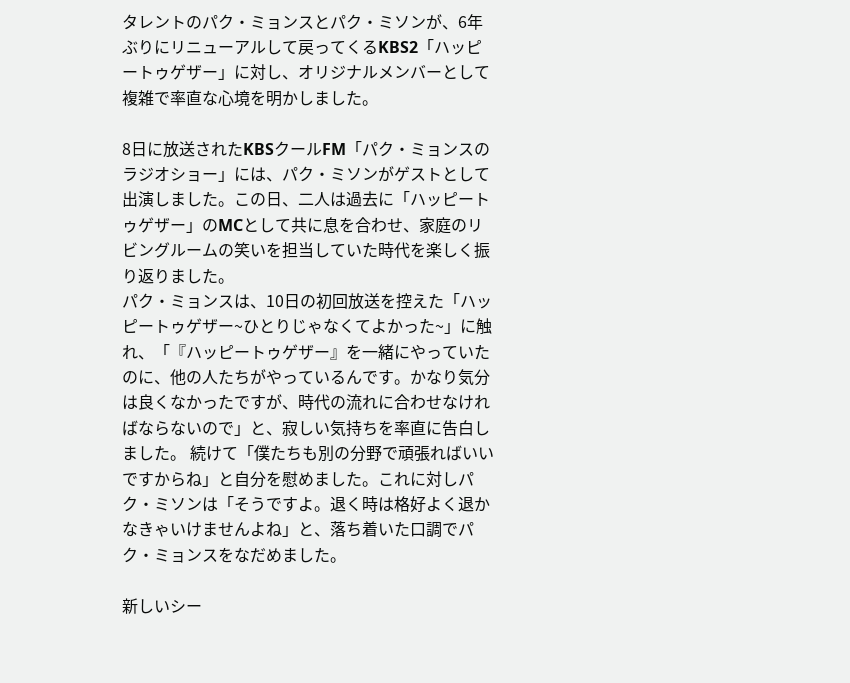タレントのパク・ミョンスとパク・ミソンが、6年ぶりにリニューアルして戻ってくるKBS2「ハッピートゥゲザー」に対し、オリジナルメンバーとして複雑で率直な心境を明かしました。

8日に放送されたKBSクールFM「パク・ミョンスのラジオショー」には、パク・ミソンがゲストとして出演しました。この日、二人は過去に「ハッピートゥゲザー」のMCとして共に息を合わせ、家庭のリビングルームの笑いを担当していた時代を楽しく振り返りました。
パク・ミョンスは、10日の初回放送を控えた「ハッピートゥゲザー~ひとりじゃなくてよかった~」に触れ、「『ハッピートゥゲザー』を一緒にやっていたのに、他の人たちがやっているんです。かなり気分は良くなかったですが、時代の流れに合わせなければならないので」と、寂しい気持ちを率直に告白しました。 続けて「僕たちも別の分野で頑張ればいいですからね」と自分を慰めました。これに対しパク・ミソンは「そうですよ。退く時は格好よく退かなきゃいけませんよね」と、落ち着いた口調でパク・ミョンスをなだめました。

新しいシー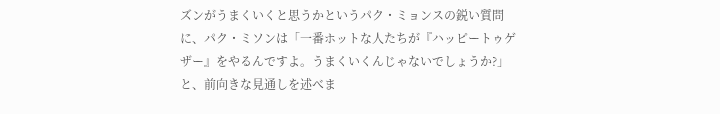ズンがうまくいくと思うかというパク・ミョンスの鋭い質問に、パク・ミソンは「一番ホットな人たちが『ハッピートゥゲザー』をやるんですよ。うまくいくんじゃないでしょうか?」と、前向きな見通しを述べま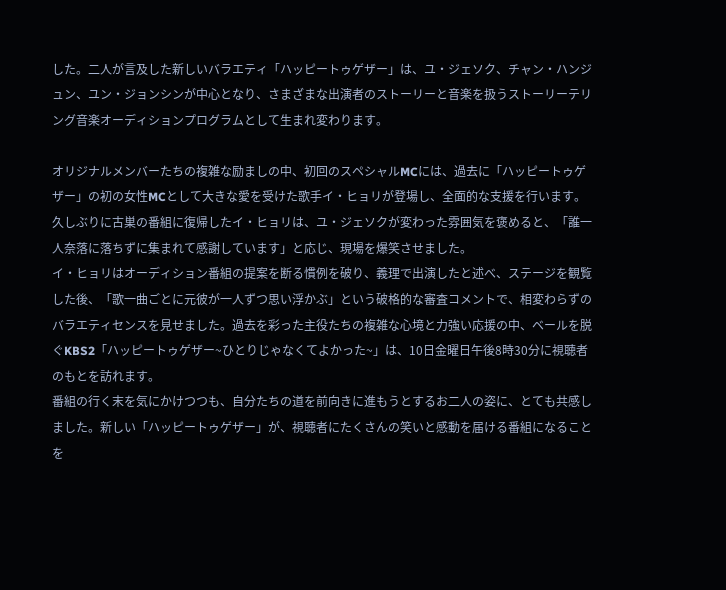した。二人が言及した新しいバラエティ「ハッピートゥゲザー」は、ユ・ジェソク、チャン・ハンジュン、ユン・ジョンシンが中心となり、さまざまな出演者のストーリーと音楽を扱うストーリーテリング音楽オーディションプログラムとして生まれ変わります。

オリジナルメンバーたちの複雑な励ましの中、初回のスペシャルMCには、過去に「ハッピートゥゲザー」の初の女性MCとして大きな愛を受けた歌手イ・ヒョリが登場し、全面的な支援を行います。久しぶりに古巣の番組に復帰したイ・ヒョリは、ユ・ジェソクが変わった雰囲気を褒めると、「誰一人奈落に落ちずに集まれて感謝しています」と応じ、現場を爆笑させました。
イ・ヒョリはオーディション番組の提案を断る慣例を破り、義理で出演したと述べ、ステージを観覧した後、「歌一曲ごとに元彼が一人ずつ思い浮かぶ」という破格的な審査コメントで、相変わらずのバラエティセンスを見せました。過去を彩った主役たちの複雑な心境と力強い応援の中、ベールを脱ぐKBS2「ハッピートゥゲザー~ひとりじゃなくてよかった~」は、10日金曜日午後8時30分に視聴者のもとを訪れます。
番組の行く末を気にかけつつも、自分たちの道を前向きに進もうとするお二人の姿に、とても共感しました。新しい「ハッピートゥゲザー」が、視聴者にたくさんの笑いと感動を届ける番組になることを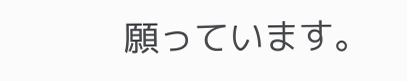願っています。